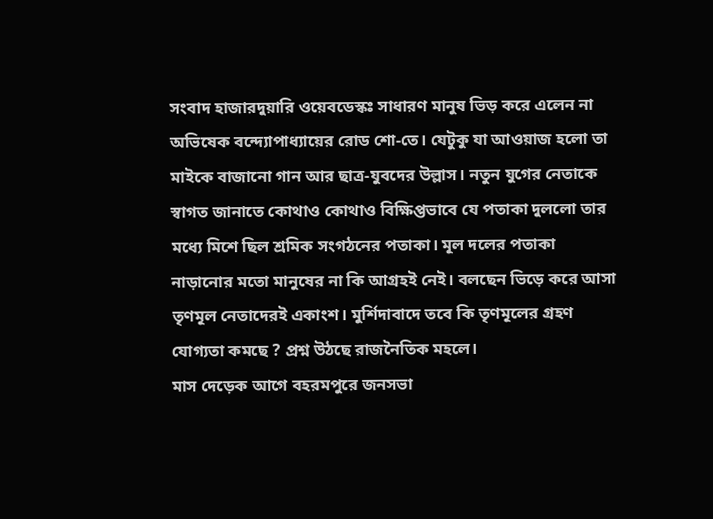সংবাদ হাজারদুয়ারি ওয়েবডেস্কঃ সাধারণ মানুষ ভিড় করে এলেন না অভিষেক বন্দ্যোপাধ্যায়ের রোড শো-তে। যেটুকু যা আওয়াজ হলো তা মাইকে বাজানো গান আর ছাত্র-যুবদের উল্লাস। নতুন যুগের নেতাকে স্বাগত জানাতে কোথাও কোথাও বিক্ষিপ্তভাবে যে পতাকা দুললো তার মধ্যে মিশে ছিল শ্রমিক সংগঠনের পতাকা। মূল দলের পতাকা নাড়ানোর মতো মানুষের না কি আগ্রহই নেই। বলছেন ভিড়ে করে আসা তৃণমূল নেতাদেরই একাংশ। মুর্শিদাবাদে তবে কি তৃণমূলের গ্রহণ যোগ্যতা কমছে ? প্রশ্ন উঠছে রাজনৈতিক মহলে।
মাস দেড়েক আগে বহরমপুরে জনসভা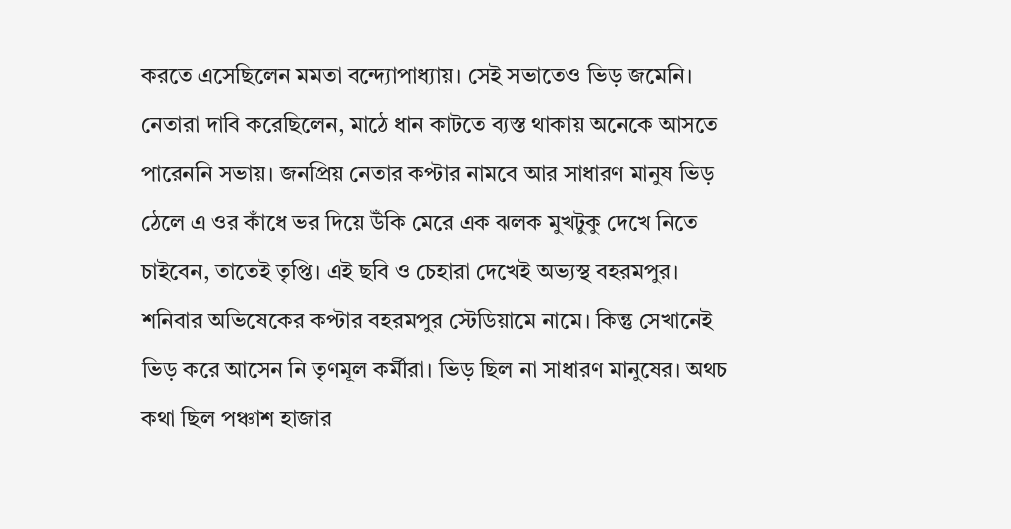করতে এসেছিলেন মমতা বন্দ্যোপাধ্যায়। সেই সভাতেও ভিড় জমেনি। নেতারা দাবি করেছিলেন, মাঠে ধান কাটতে ব্যস্ত থাকায় অনেকে আসতে পারেননি সভায়। জনপ্রিয় নেতার কপ্টার নামবে আর সাধারণ মানুষ ভিড় ঠেলে এ ওর কাঁধে ভর দিয়ে উঁকি মেরে এক ঝলক মুখটুকু দেখে নিতে চাইবেন, তাতেই তৃপ্তি। এই ছবি ও চেহারা দেখেই অভ্যস্থ বহরমপুর। শনিবার অভিষেকের কপ্টার বহরমপুর স্টেডিয়ামে নামে। কিন্তু সেখানেই ভিড় করে আসেন নি তৃণমূল কর্মীরা। ভিড় ছিল না সাধারণ মানুষের। অথচ কথা ছিল পঞ্চাশ হাজার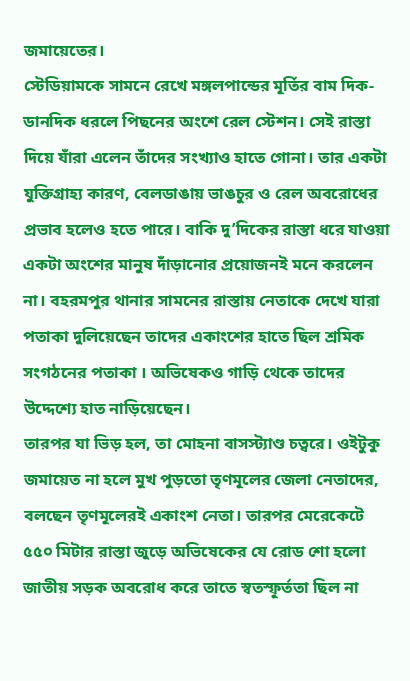জমায়েতের।
স্টেডিয়ামকে সামনে রেখে মঙ্গলপান্ডের মূর্তির বাম দিক-ডানদিক ধরলে পিছনের অংশে রেল স্টেশন। সেই রাস্তা দিয়ে যাঁরা এলেন তাঁদের সংখ্যাও হাতে গোনা। তার একটা যুক্তিগ্রাহ্য কারণ, বেলডাঙায় ভাঙচুর ও রেল অবরোধের প্রভাব হলেও হতে পারে। বাকি দু’দিকের রাস্তা ধরে যাওয়া একটা অংশের মানুষ দাঁড়ানোর প্রয়োজনই মনে করলেন না। বহরমপুর থানার সামনের রাস্তায় নেতাকে দেখে যারা পতাকা দুলিয়েছেন তাদের একাংশের হাতে ছিল শ্রমিক সংগঠনের পতাকা । অভিষেকও গাড়ি থেকে তাদের উদ্দেশ্যে হাত নাড়িয়েছেন।
তারপর যা ভিড় হল, তা মোহনা বাসস্ট্যাণ্ড চত্বরে। ওইটুকু জমায়েত না হলে মুখ পুড়তো তৃণমূলের জেলা নেতাদের, বলছেন তৃণমূলেরই একাংশ নেতা। তারপর মেরেকেটে ৫৫০ মিটার রাস্তা জুড়ে অভিষেকের যে রোড শো হলো জাতীয় সড়ক অবরোধ করে তাতে স্বতস্ফূর্ততা ছিল না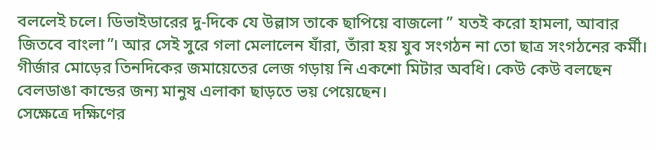বললেই চলে। ডিভাইডারের দু-দিকে যে উল্লাস তাকে ছাপিয়ে বাজলো ” যতই করো হামলা, আবার জিতবে বাংলা”। আর সেই সুরে গলা মেলালেন যাঁরা, তাঁরা হয় যুব সংগঠন না তো ছাত্র সংগঠনের কর্মী। গীর্জার মোড়ের তিনদিকের জমায়েতের লেজ গড়ায় নি একশো মিটার অবধি। কেউ কেউ বলছেন বেলডাঙা কান্ডের জন্য মানুষ এলাকা ছাড়তে ভয় পেয়েছেন।
সেক্ষেত্রে দক্ষিণের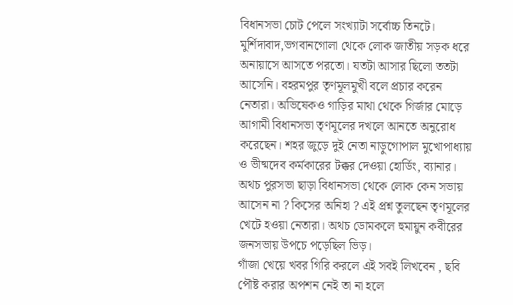বিধানসভা চোট পেলে সংখ্যাটা সর্বোচ্চ তিনটে। মুর্শিদাবাদ,ভগবানগোলা থেকে লোক জাতীয় সড়ক ধরে অনায়াসে আসতে পরতো। যতটা আসার ছিলো ততটা আসেনি। বহরমপুর তৃণমূলমুখী বলে প্রচার করেন নেতারা। অভিষেকও গাড়ির মাথা থেকে গির্জার মোড়ে আগামী বিধানসভা তৃণমূলের দখলে আনতে অনুরোধ করেছেন। শহর জুড়ে দুই নেতা নাড়ুগোপাল মুখোপাধ্যায় ও ভীষ্মদেব কর্মকারের টক্কর দেওয়া হোর্ডিং, ব্যানার। অথচ পুরসভা ছাড়া বিধানসভা থেকে লোক কেন সভায় আসেন না ? কিসের অনিহা ? এই প্রশ্ন তুলছেন তৃণমূলের খেটে হওয়া নেতারা। অথচ ডোমকলে হুমায়ুন কবীরের জনসভায় উপচে পড়েছিল ভিড়।
গাঁজা খেয়ে খবর গিরি করলে এই সবই লিখবেন , ছবি পৌষ্ট করার অপশন নেই তা না হলে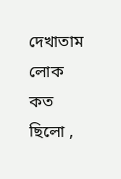দেখাতাম লোক কত ছিলো ,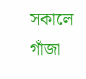সকালে গাঁজা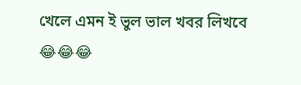খেলে এমন ই ভুল ভাল খবর লিখবে 😂😂😂